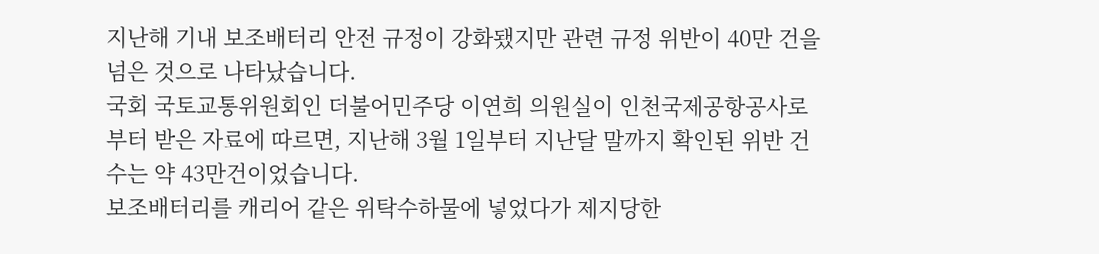지난해 기내 보조배터리 안전 규정이 강화됐지만 관련 규정 위반이 40만 건을 넘은 것으로 나타났습니다.
국회 국토교통위원회인 더불어민주당 이연희 의원실이 인천국제공항공사로부터 받은 자료에 따르면, 지난해 3월 1일부터 지난달 말까지 확인된 위반 건수는 약 43만건이었습니다.
보조배터리를 캐리어 같은 위탁수하물에 넣었다가 제지당한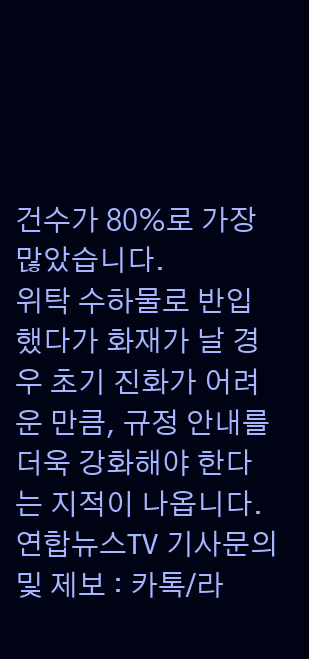건수가 80%로 가장 많았습니다.
위탁 수하물로 반입했다가 화재가 날 경우 초기 진화가 어려운 만큼, 규정 안내를 더욱 강화해야 한다는 지적이 나옵니다.
연합뉴스TV 기사문의 및 제보 : 카톡/라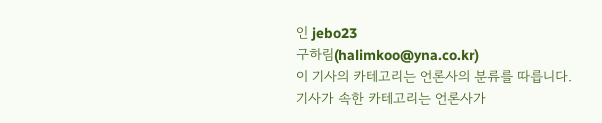인 jebo23
구하림(halimkoo@yna.co.kr)
이 기사의 카테고리는 언론사의 분류를 따릅니다.
기사가 속한 카테고리는 언론사가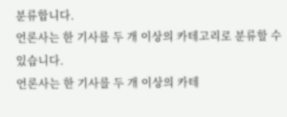분류합니다.
언론사는 한 기사를 두 개 이상의 카테고리로 분류할 수 있습니다.
언론사는 한 기사를 두 개 이상의 카테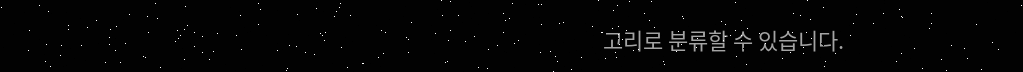고리로 분류할 수 있습니다.